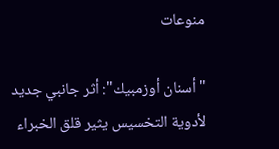منوعات

"أسنان أوزمبيك": أثر جانبي جديد لأدوية التخسيس يثير قلق الخبراء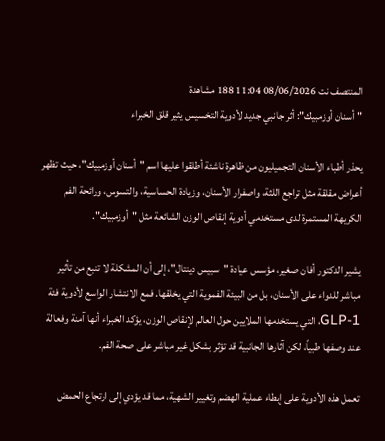المنتصف نت 08/06/2026 11:04 188 مشاهدة
"أسنان أوزمبيك": أثر جانبي جديد لأدوية التخسيس يثير قلق الخبراء

يحذر أطباء الأسنان التجميليون من ظاهرة ناشئة أطلقوا عليها اسم "أسنان أوزمبيك"، حيث تظهر أعراض مقلقة مثل تراجع اللثة، واصفرار الأسنان، وزيادة الحساسية، والتسوس، ورائحة الفم الكريهة المستمرة لدى مستخدمي أدوية إنقاص الوزن الشائعة مثل "أوزمبيك".

يشير الدكتور أفان صغير، مؤسس عيادة "سبيس دينتال"، إلى أن المشكلة لا تنبع من تأثير مباشر للدواء على الأسنان، بل من البيئة الفموية التي يخلقها. فمع الانتشار الواسع لأدوية فئة GLP-1، التي يستخدمها الملايين حول العالم لإنقاص الوزن، يؤكد الخبراء أنها آمنة وفعالة عند وصفها طبياً، لكن آثارها الجانبية قد تؤثر بشكل غير مباشر على صحة الفم.

تعمل هذه الأدوية على إبطاء عملية الهضم وتغيير الشهية، مما قد يؤدي إلى ارتجاع الحمض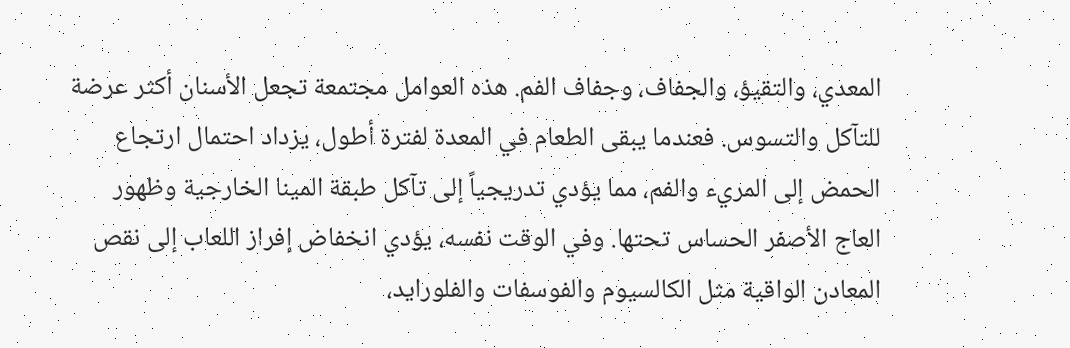المعدي، والتقيؤ، والجفاف، وجفاف الفم. هذه العوامل مجتمعة تجعل الأسنان أكثر عرضة للتآكل والتسوس. فعندما يبقى الطعام في المعدة لفترة أطول، يزداد احتمال ارتجاع الحمض إلى المريء والفم، مما يؤدي تدريجياً إلى تآكل طبقة المينا الخارجية وظهور العاج الأصفر الحساس تحتها. وفي الوقت نفسه، يؤدي انخفاض إفراز اللعاب إلى نقص المعادن الواقية مثل الكالسيوم والفوسفات والفلورايد،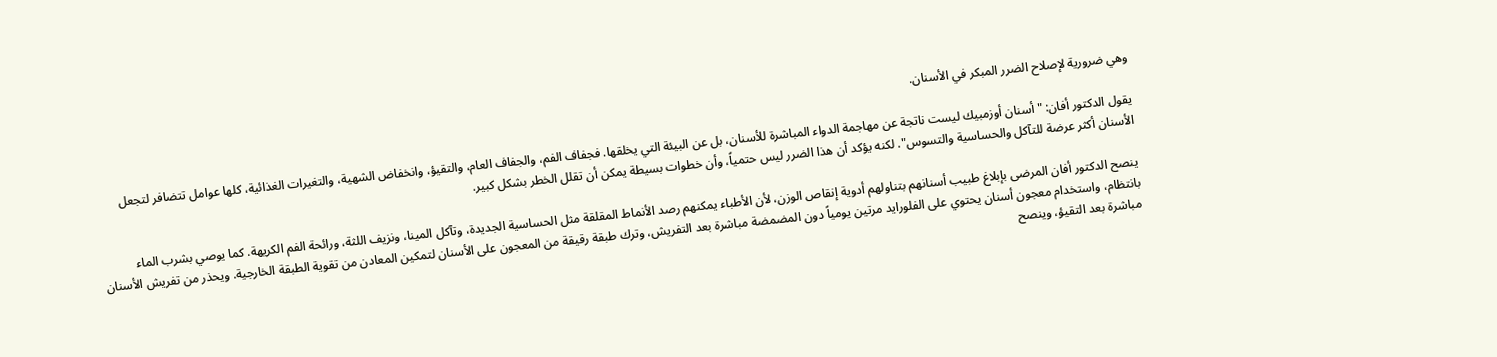وهي ضرورية لإصلاح الضرر المبكر في الأسنان.

يقول الدكتور أفان: "أسنان أوزمبيك ليست ناتجة عن مهاجمة الدواء المباشرة للأسنان، بل عن البيئة التي يخلقها. فجفاف الفم، والجفاف العام، والتقيؤ، وانخفاض الشهية، والتغيرات الغذائية، كلها عوامل تتضافر لتجعل الأسنان أكثر عرضة للتآكل والحساسية والتسوس". لكنه يؤكد أن هذا الضرر ليس حتمياً، وأن خطوات بسيطة يمكن أن تقلل الخطر بشكل كبير.

ينصح الدكتور أفان المرضى بإبلاغ طبيب أسنانهم بتناولهم أدوية إنقاص الوزن، لأن الأطباء يمكنهم رصد الأنماط المقلقة مثل الحساسية الجديدة، وتآكل المينا، ونزيف اللثة، ورائحة الفم الكريهة. كما يوصي بشرب الماء بانتظام، واستخدام معجون أسنان يحتوي على الفلورايد مرتين يومياً دون المضمضة مباشرة بعد التفريش، وترك طبقة رقيقة من المعجون على الأسنان لتمكين المعادن من تقوية الطبقة الخارجية. ويحذر من تفريش الأسنان مباشرة بعد التقيؤ، وينصح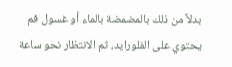بدلاً من ذلك بالمضمضة بالماء أو غسول فم يحتوي على الفلورايد، ثم الانتظار نحو ساعة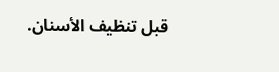قبل تنظيف الأسنان.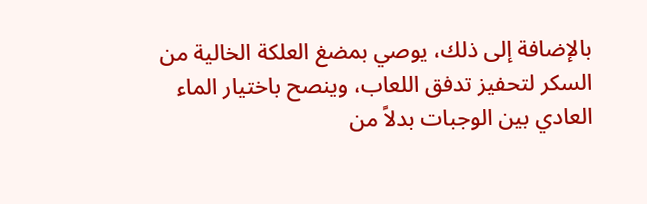بالإضافة إلى ذلك، يوصي بمضغ العلكة الخالية من السكر لتحفيز تدفق اللعاب، وينصح باختيار الماء العادي بين الوجبات بدلاً من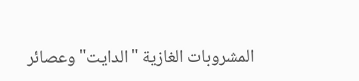المشروبات الغازية "الدايت" وعصائر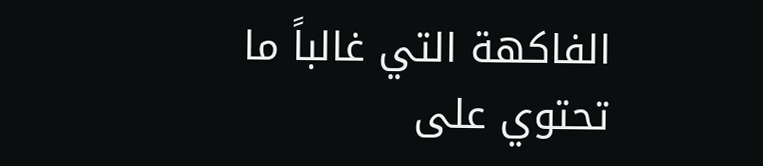الفاكهة التي غالباً ما تحتوي على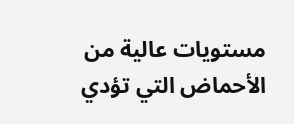مستويات عالية من الأحماض التي تؤدي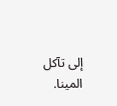إلى تآكل المينا.